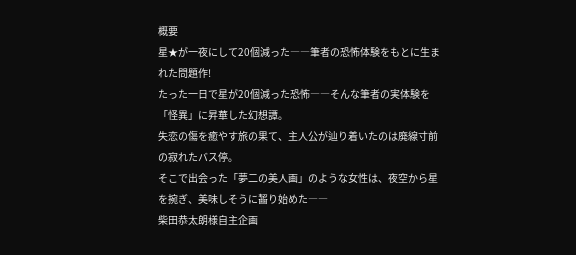概要
星★が一夜にして20個減った――筆者の恐怖体験をもとに生まれた問題作!
たった一日で星が20個減った恐怖――そんな筆者の実体験を「怪異」に昇華した幻想譚。
失恋の傷を癒やす旅の果て、主人公が辿り着いたのは廃線寸前の寂れたバス停。
そこで出会った「夢二の美人画」のような女性は、夜空から星を捥ぎ、美味しそうに齧り始めた――
柴田恭太朗様自主企画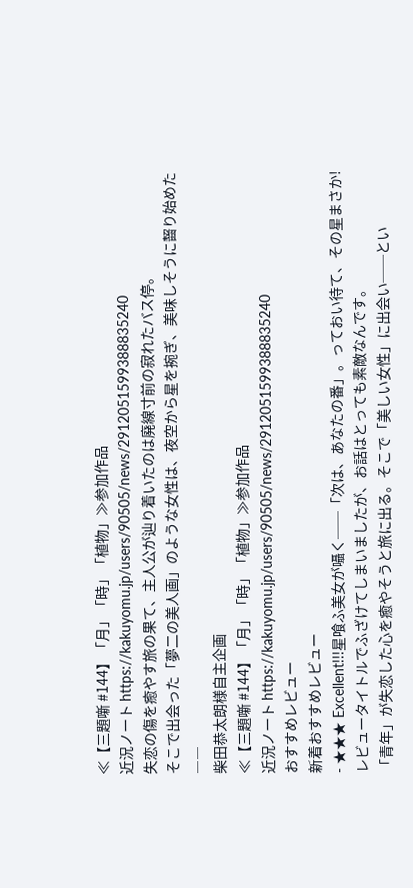≪【三題噺 #144】「月」「時」「植物」≫参加作品
近況ノート https://kakuyomu.jp/users/90505/news/2912051599388835240
失恋の傷を癒やす旅の果て、主人公が辿り着いたのは廃線寸前の寂れたバス停。
そこで出会った「夢二の美人画」のような女性は、夜空から星を捥ぎ、美味しそうに齧り始めた――
柴田恭太朗様自主企画
≪【三題噺 #144】「月」「時」「植物」≫参加作品
近況ノート https://kakuyomu.jp/users/90505/news/2912051599388835240
おすすめレビュー
新着おすすめレビュー
- ★★★ Excellent!!!星喰ふ美女が囁く──「次は、あなたの番」。っておい待て、その星まさか!
レビュータイトルでふざけてしまいましたが、お話はとっても素敵なんです。
「青年」が失恋した心を癒やそうと旅に出る。そこで「美しい女性」に出会い──とい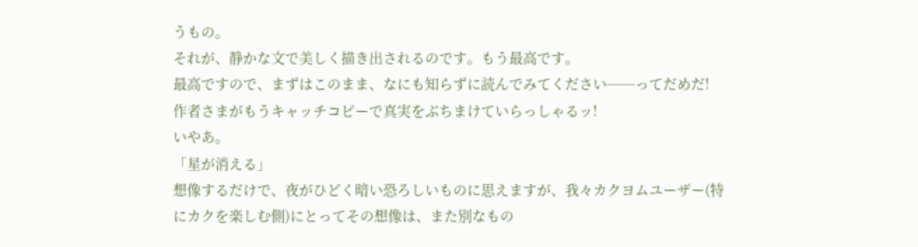うもの。
それが、静かな文で美しく描き出されるのです。もう最高です。
最高ですので、まずはこのまま、なにも知らずに読んでみてください──ってだめだ!
作者さまがもうキャッチコピーで真実をぶちまけていらっしゃるッ!
いやあ。
「星が消える」
想像するだけで、夜がひどく暗い恐ろしいものに思えますが、我々カクヨムユーザー(特にカクを楽しむ側)にとってその想像は、また別なもの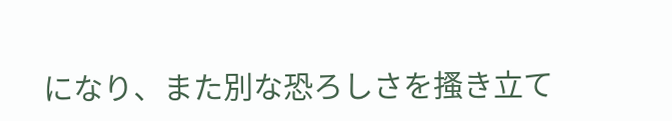になり、また別な恐ろしさを搔き立て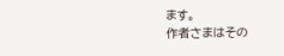ます。
作者さまはその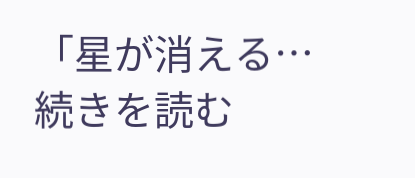「星が消える…続きを読む